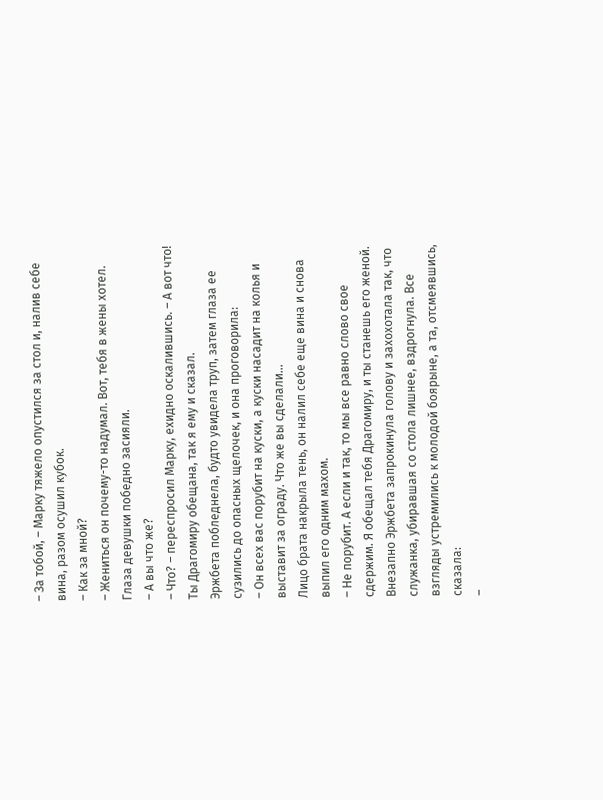– За тобой, – Марку тяжело опустился за стол и, налив себе вина, разом осушил кубок.
– Как за мной?
– Жениться он почему-то надумал. Вот, тебя в жены хотел.
Глаза девушки победно засияли.
– А вы что же?
– Что? – переспросил Марку, ехидно оскалившись. – А вот что! Ты Драгомиру обещана, так я ему и сказал.
Эржбета побледнела, будто увидела труп, затем глаза ее сузились до опасных щелочек, и она проговорила:
– Он всех вас порубит на куски, а куски насадит на колья и выставит за ограду. Что же вы сделали…
Лицо брата накрыла тень, он налил себе еще вина и снова выпил его одним махом.
– Не порубит. А если и так, то мы все равно слово свое сдержим. Я обещал тебя Драгомиру, и ты станешь его женой.
Внезапно Эржбета запрокинула голову и захохотала так, что служанка, убиравшая со стола лишнее, вздрогнула. Все взгляды устремились к молодой боярыне, а та, отсмеявшись, сказала:
–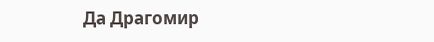Да Драгомир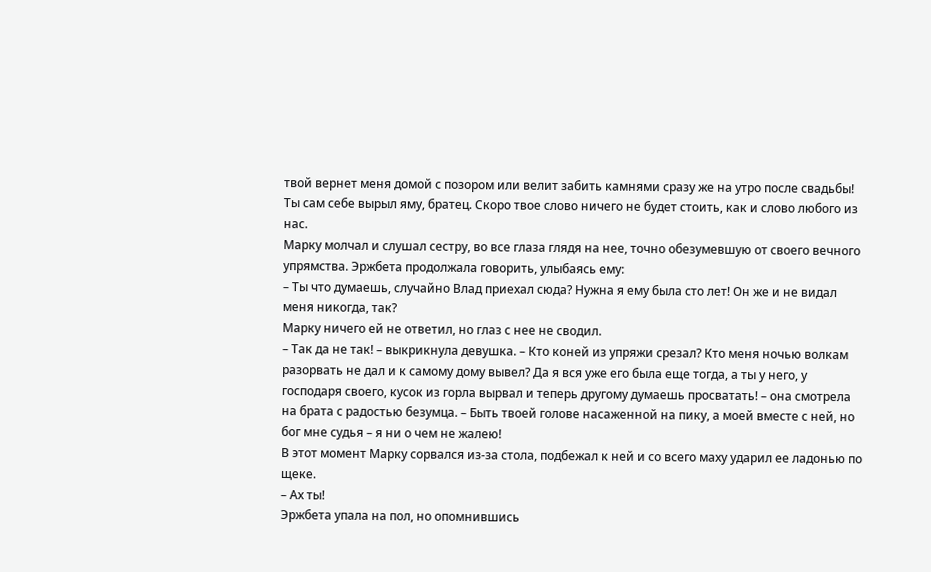твой вернет меня домой с позором или велит забить камнями сразу же на утро после свадьбы! Ты сам себе вырыл яму, братец. Скоро твое слово ничего не будет стоить, как и слово любого из нас.
Марку молчал и слушал сестру, во все глаза глядя на нее, точно обезумевшую от своего вечного упрямства. Эржбета продолжала говорить, улыбаясь ему:
– Ты что думаешь, случайно Влад приехал сюда? Нужна я ему была сто лет! Он же и не видал меня никогда, так?
Марку ничего ей не ответил, но глаз с нее не сводил.
– Так да не так! – выкрикнула девушка. – Кто коней из упряжи срезал? Кто меня ночью волкам разорвать не дал и к самому дому вывел? Да я вся уже его была еще тогда, а ты у него, у господаря своего, кусок из горла вырвал и теперь другому думаешь просватать! – она смотрела на брата с радостью безумца. – Быть твоей голове насаженной на пику, а моей вместе с ней, но бог мне судья – я ни о чем не жалею!
В этот момент Марку сорвался из-за стола, подбежал к ней и со всего маху ударил ее ладонью по щеке.
– Ах ты!
Эржбета упала на пол, но опомнившись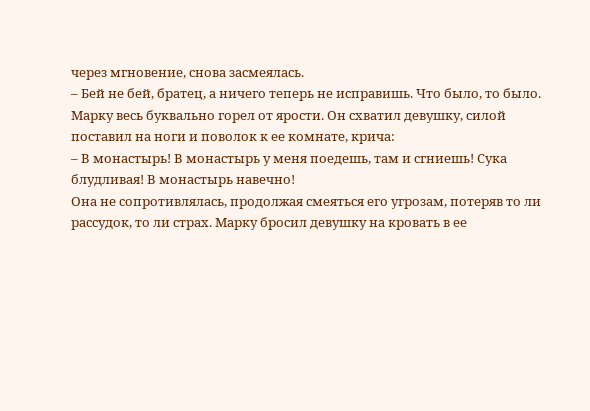через мгновение, снова засмеялась.
– Бей не бей, братец, а ничего теперь не исправишь. Что было, то было.
Марку весь буквально горел от ярости. Он схватил девушку, силой поставил на ноги и поволок к ее комнате, крича:
– В монастырь! В монастырь у меня поедешь, там и сгниешь! Сука блудливая! В монастырь навечно!
Она не сопротивлялась, продолжая смеяться его угрозам, потеряв то ли рассудок, то ли страх. Марку бросил девушку на кровать в ее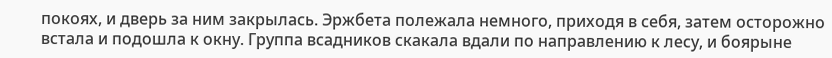покоях, и дверь за ним закрылась. Эржбета полежала немного, приходя в себя, затем осторожно встала и подошла к окну. Группа всадников скакала вдали по направлению к лесу, и боярыне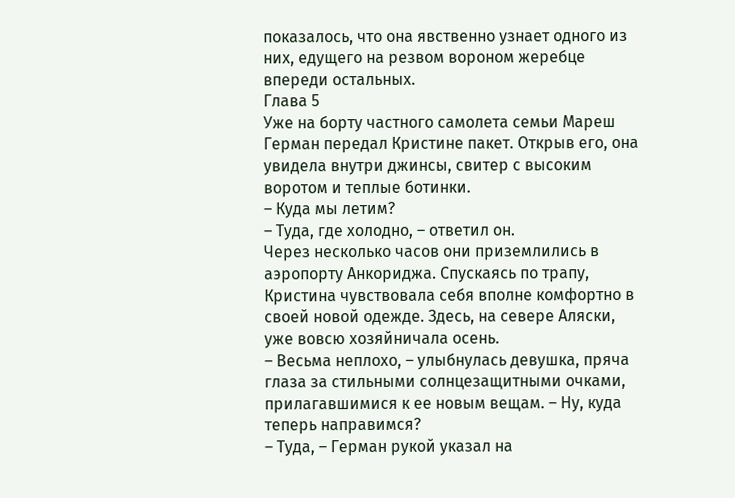показалось, что она явственно узнает одного из них, едущего на резвом вороном жеребце впереди остальных.
Глава 5
Уже на борту частного самолета семьи Мареш Герман передал Кристине пакет. Открыв его, она увидела внутри джинсы, свитер с высоким воротом и теплые ботинки.
– Куда мы летим?
– Туда, где холодно, – ответил он.
Через несколько часов они приземлились в аэропорту Анкориджа. Спускаясь по трапу, Кристина чувствовала себя вполне комфортно в своей новой одежде. Здесь, на севере Аляски, уже вовсю хозяйничала осень.
– Весьма неплохо, – улыбнулась девушка, пряча глаза за стильными солнцезащитными очками, прилагавшимися к ее новым вещам. – Ну, куда теперь направимся?
– Туда, – Герман рукой указал на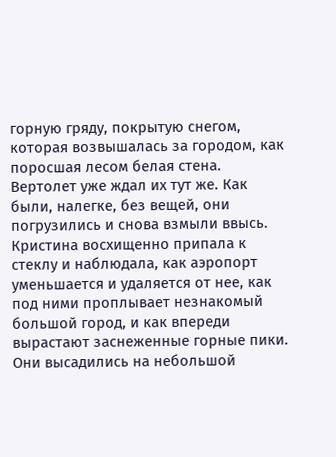горную гряду, покрытую снегом, которая возвышалась за городом, как поросшая лесом белая стена.
Вертолет уже ждал их тут же. Как были, налегке, без вещей, они погрузились и снова взмыли ввысь. Кристина восхищенно припала к стеклу и наблюдала, как аэропорт уменьшается и удаляется от нее, как под ними проплывает незнакомый большой город, и как впереди вырастают заснеженные горные пики.
Они высадились на небольшой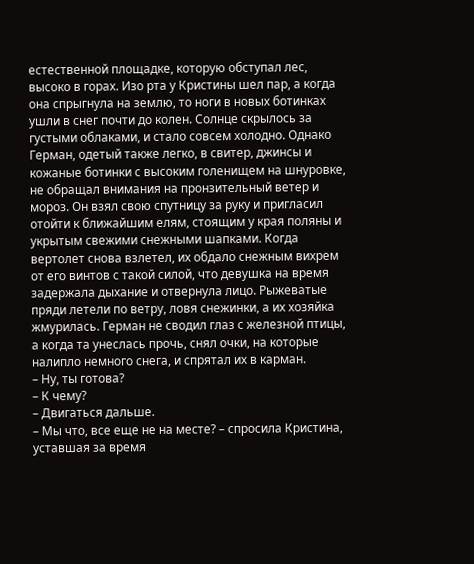естественной площадке, которую обступал лес, высоко в горах. Изо рта у Кристины шел пар, а когда она спрыгнула на землю, то ноги в новых ботинках ушли в снег почти до колен. Солнце скрылось за густыми облаками, и стало совсем холодно. Однако Герман, одетый также легко, в свитер, джинсы и кожаные ботинки с высоким голенищем на шнуровке, не обращал внимания на пронзительный ветер и мороз. Он взял свою спутницу за руку и пригласил отойти к ближайшим елям, стоящим у края поляны и укрытым свежими снежными шапками. Когда вертолет снова взлетел, их обдало снежным вихрем от его винтов с такой силой, что девушка на время задержала дыхание и отвернула лицо. Рыжеватые пряди летели по ветру, ловя снежинки, а их хозяйка жмурилась. Герман не сводил глаз с железной птицы, а когда та унеслась прочь, снял очки, на которые налипло немного снега, и спрятал их в карман.
– Ну, ты готова?
– К чему?
– Двигаться дальше.
– Мы что, все еще не на месте? – спросила Кристина, уставшая за время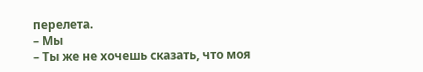перелета.
– Мы
– Ты же не хочешь сказать, что моя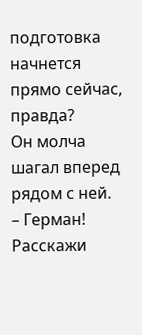подготовка начнется прямо сейчас, правда?
Он молча шагал вперед рядом с ней.
– Герман! Расскажи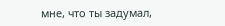мне, что ты задумал,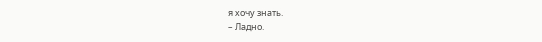я хочу знать.
– Ладно.